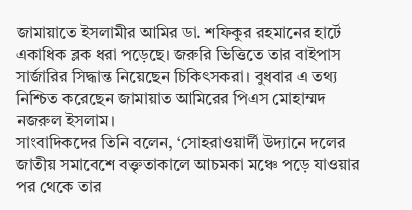জামায়াতে ইসলামীর আমির ডা. শফিকুর রহমানের হার্টে একাধিক ব্লক ধরা পড়েছে। জরুরি ভিত্তিতে তার বাইপাস সার্জারির সিদ্ধান্ত নিয়েছেন চিকিৎসকরা। বুধবার এ তথ্য নিশ্চিত করেছেন জামায়াত আমিরের পিএস মোহাম্মদ নজরুল ইসলাম।
সাংবাদিকদের তিনি বলেন, ‘সোহরাওয়ার্দী উদ্যানে দলের জাতীয় সমাবেশে বক্তৃতাকালে আচমকা মঞ্চে পড়ে যাওয়ার পর থেকে তার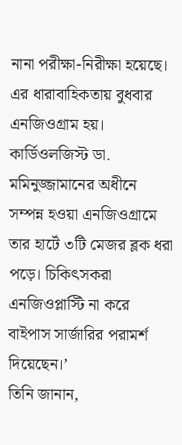নানা পরীক্ষা-নিরীক্ষা হয়েছে।
এর ধারাবাহিকতায় বুধবার এনজিওগ্রাম হয়। কার্ডিওলজিস্ট ডা. মমিনুজ্জামানের অধীনে সম্পন্ন হওয়া এনজিওগ্রামে তার হার্টে ৩টি মেজর ব্লক ধরা পড়ে। চিকিৎসকরা এনজিওপ্লাস্টি না করে বাইপাস সার্জারির পরামর্শ দিয়েছেন।’
তিনি জানান,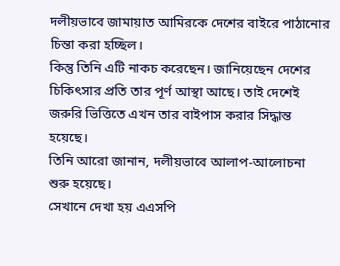দলীয়ভাবে জামায়াত আমিরকে দেশের বাইরে পাঠানোর চিন্তা করা হচ্ছিল।
কিন্তু তিনি এটি নাকচ করেছেন। জানিয়েছেন দেশের চিকিৎসার প্রতি তার পূর্ণ আস্থা আছে। তাই দেশেই জরুরি ভিত্তিতে এখন তার বাইপাস করার সিদ্ধান্ত হয়েছে।
তিনি আরো জানান, দলীয়ভাবে আলাপ-আলোচনা শুরু হয়েছে।
সেখানে দেখা হয় এএসপি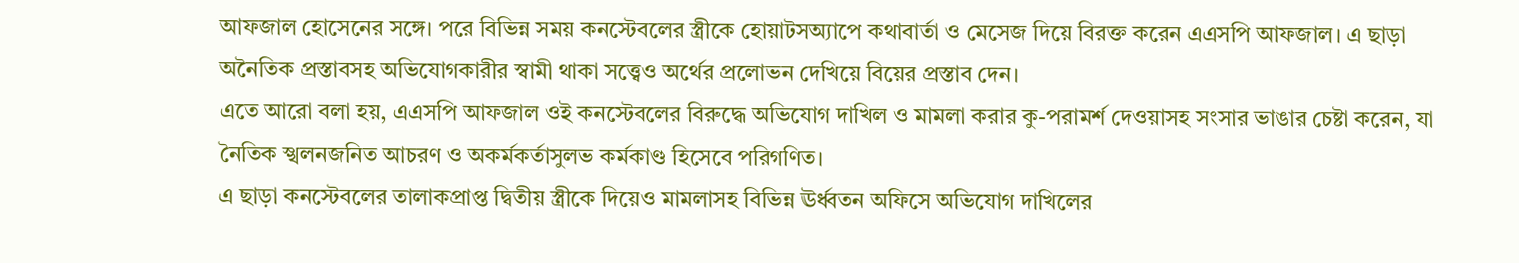আফজাল হোসেনের সঙ্গে। পরে বিভিন্ন সময় কনস্টেবলের স্ত্রীকে হোয়াটসঅ্যাপে কথাবার্তা ও মেসেজ দিয়ে বিরক্ত করেন এএসপি আফজাল। এ ছাড়া অনৈতিক প্রস্তাবসহ অভিযোগকারীর স্বামী থাকা সত্ত্বেও অর্থের প্রলোভন দেখিয়ে বিয়ের প্রস্তাব দেন।
এতে আরো বলা হয়, এএসপি আফজাল ওই কনস্টেবলের বিরুদ্ধে অভিযোগ দাখিল ও মামলা করার কু-পরামর্শ দেওয়াসহ সংসার ভাঙার চেষ্টা করেন, যা নৈতিক স্খলনজনিত আচরণ ও অকর্মকর্তাসুলভ কর্মকাণ্ড হিসেবে পরিগণিত।
এ ছাড়া কনস্টেবলের তালাকপ্রাপ্ত দ্বিতীয় স্ত্রীকে দিয়েও মামলাসহ বিভিন্ন ঊর্ধ্বতন অফিসে অভিযোগ দাখিলের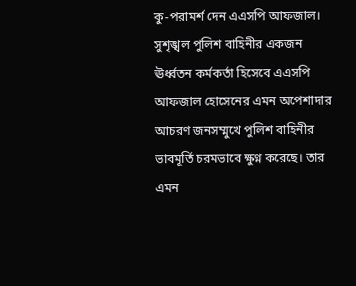কু-পরামর্শ দেন এএসপি আফজাল।
সুশৃঙ্খল পুলিশ বাহিনীর একজন ঊর্ধ্বতন কর্মকর্তা হিসেবে এএসপি আফজাল হোসেনের এমন অপেশাদার আচরণ জনসম্মুখে পুলিশ বাহিনীর ভাবমূর্তি চরমভাবে ক্ষুণ্ন করেছে। তার এমন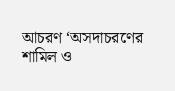আচরণ ‘অসদাচরণের শামিল ও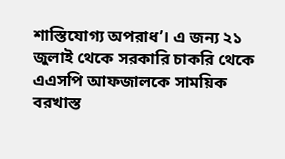শাস্তিযোগ্য অপরাধ’। এ জন্য ২১ জুলাই থেকে সরকারি চাকরি থেকে এএসপি আফজালকে সাময়িক বরখাস্ত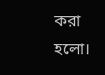করা হলো।